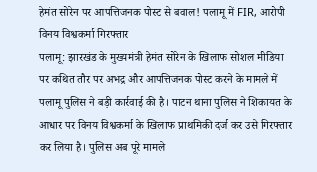हेमंत सोरेन पर आपत्तिजनक पोस्ट से बवाल! पलामू में FIR, आरोपी विनय विश्वकर्मा गिरफ्तार
पलामू: झारखंड के मुख्यमंत्री हेमंत सोरेन के खिलाफ सोशल मीडिया पर कथित तौर पर अभद्र और आपत्तिजनक पोस्ट करने के मामले में पलामू पुलिस ने बड़ी कार्रवाई की है। पाटन थाना पुलिस ने शिकायत के आधार पर विनय विश्वकर्मा के खिलाफ प्राथमिकी दर्ज कर उसे गिरफ्तार कर लिया है। पुलिस अब पूरे मामले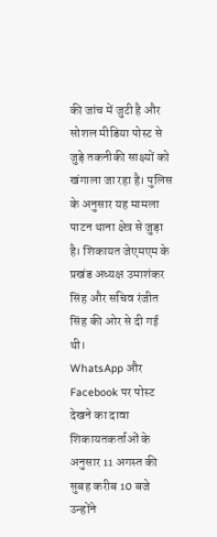की जांच में जुटी है और सोशल मीडिया पोस्ट से जुड़े तकनीकी साक्ष्यों को खंगाला जा रहा है। पुलिस के अनुसार यह मामला पाटन थाना क्षेत्र से जुड़ा है। शिकायत जेएमएम के प्रखंड अध्यक्ष उमाशंकर सिंह और सचिव रंजीत सिंह की ओर से दी गई थी।
WhatsApp और Facebook पर पोस्ट देखने का दावा
शिकायतकर्ताओं के अनुसार 11 अगस्त की सुबह करीब 10 बजे उन्होंने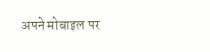अपने मोबाइल पर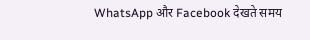WhatsApp और Facebook देखते समय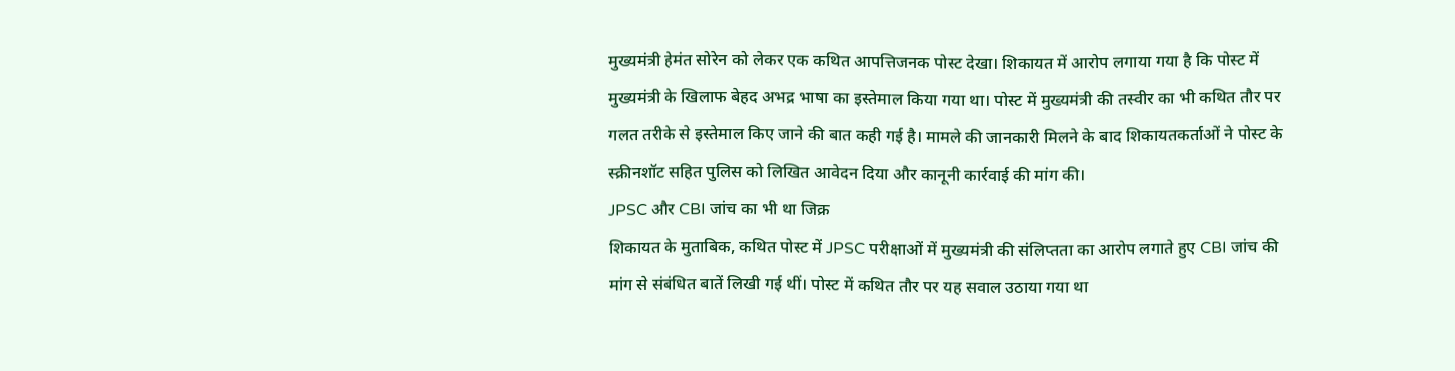मुख्यमंत्री हेमंत सोरेन को लेकर एक कथित आपत्तिजनक पोस्ट देखा। शिकायत में आरोप लगाया गया है कि पोस्ट में मुख्यमंत्री के खिलाफ बेहद अभद्र भाषा का इस्तेमाल किया गया था। पोस्ट में मुख्यमंत्री की तस्वीर का भी कथित तौर पर गलत तरीके से इस्तेमाल किए जाने की बात कही गई है। मामले की जानकारी मिलने के बाद शिकायतकर्ताओं ने पोस्ट के स्क्रीनशॉट सहित पुलिस को लिखित आवेदन दिया और कानूनी कार्रवाई की मांग की।
JPSC और CBI जांच का भी था जिक्र
शिकायत के मुताबिक, कथित पोस्ट में JPSC परीक्षाओं में मुख्यमंत्री की संलिप्तता का आरोप लगाते हुए CBI जांच की मांग से संबंधित बातें लिखी गई थीं। पोस्ट में कथित तौर पर यह सवाल उठाया गया था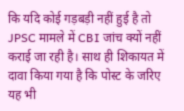कि यदि कोई गड़बड़ी नहीं हुई है तो JPSC मामले में CBI जांच क्यों नहीं कराई जा रही है। साथ ही शिकायत में दावा किया गया है कि पोस्ट के जरिए यह भी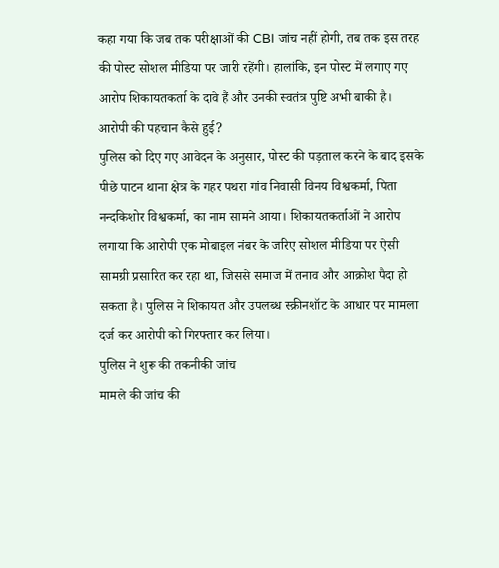कहा गया कि जब तक परीक्षाओं की CBI जांच नहीं होगी, तब तक इस तरह की पोस्ट सोशल मीडिया पर जारी रहेंगी। हालांकि, इन पोस्ट में लगाए गए आरोप शिकायतकर्ता के दावे हैं और उनकी स्वतंत्र पुष्टि अभी बाकी है।
आरोपी की पहचान कैसे हुई?
पुलिस को दिए गए आवेदन के अनुसार, पोस्ट की पड़ताल करने के बाद इसके पीछे पाटन थाना क्षेत्र के गहर पथरा गांव निवासी विनय विश्वकर्मा, पिता नन्दकिशोर विश्वकर्मा, का नाम सामने आया। शिकायतकर्ताओं ने आरोप लगाया कि आरोपी एक मोबाइल नंबर के जरिए सोशल मीडिया पर ऐसी सामग्री प्रसारित कर रहा था, जिससे समाज में तनाव और आक्रोश पैदा हो सकता है। पुलिस ने शिकायत और उपलब्ध स्क्रीनशॉट के आधार पर मामला दर्ज कर आरोपी को गिरफ्तार कर लिया।
पुलिस ने शुरू की तकनीकी जांच
मामले की जांच की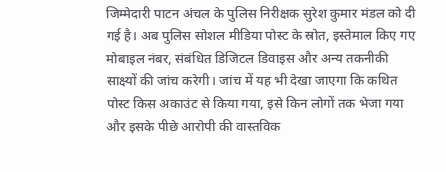जिम्मेदारी पाटन अंचल के पुलिस निरीक्षक सुरेश कुमार मंडल को दी गई है। अब पुलिस सोशल मीडिया पोस्ट के स्रोत, इस्तेमाल किए गए मोबाइल नंबर, संबंधित डिजिटल डिवाइस और अन्य तकनीकी साक्ष्यों की जांच करेगी। जांच में यह भी देखा जाएगा कि कथित पोस्ट किस अकाउंट से किया गया, इसे किन लोगों तक भेजा गया और इसके पीछे आरोपी की वास्तविक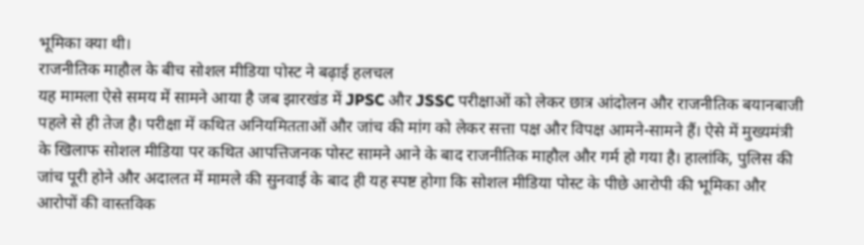भूमिका क्या थी।
राजनीतिक माहौल के बीच सोशल मीडिया पोस्ट ने बढ़ाई हलचल
यह मामला ऐसे समय में सामने आया है जब झारखंड में JPSC और JSSC परीक्षाओं को लेकर छात्र आंदोलन और राजनीतिक बयानबाजी पहले से ही तेज है। परीक्षा में कथित अनियमितताओं और जांच की मांग को लेकर सत्ता पक्ष और विपक्ष आमने-सामने हैं। ऐसे में मुख्यमंत्री के खिलाफ सोशल मीडिया पर कथित आपत्तिजनक पोस्ट सामने आने के बाद राजनीतिक माहौल और गर्म हो गया है। हालांकि, पुलिस की जांच पूरी होने और अदालत में मामले की सुनवाई के बाद ही यह स्पष्ट होगा कि सोशल मीडिया पोस्ट के पीछे आरोपी की भूमिका और आरोपों की वास्तविक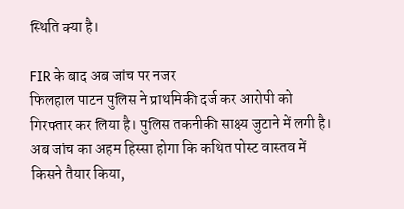स्थिति क्या है।

FIR के बाद अब जांच पर नजर
फिलहाल पाटन पुलिस ने प्राथमिकी दर्ज कर आरोपी को गिरफ्तार कर लिया है। पुलिस तकनीकी साक्ष्य जुटाने में लगी है। अब जांच का अहम हिस्सा होगा कि कथित पोस्ट वास्तव में किसने तैयार किया,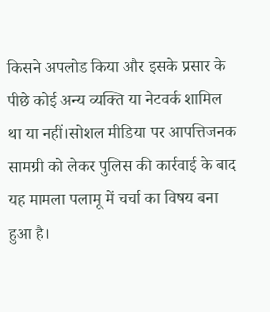किसने अपलोड किया और इसके प्रसार के पीछे कोई अन्य व्यक्ति या नेटवर्क शामिल था या नहीं।सोशल मीडिया पर आपत्तिजनक सामग्री को लेकर पुलिस की कार्रवाई के बाद यह मामला पलामू में चर्चा का विषय बना हुआ है।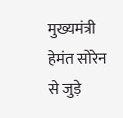मुख्यमंत्री हेमंत सोरेन से जुड़े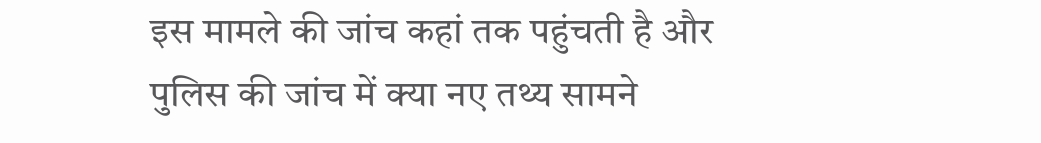इस मामले की जांच कहां तक पहुंचती है और पुलिस की जांच में क्या नए तथ्य सामने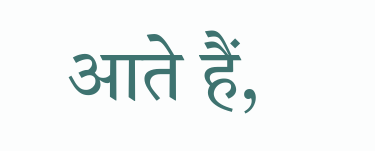आते हैं,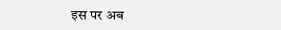इस पर अब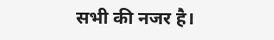सभी की नजर है।